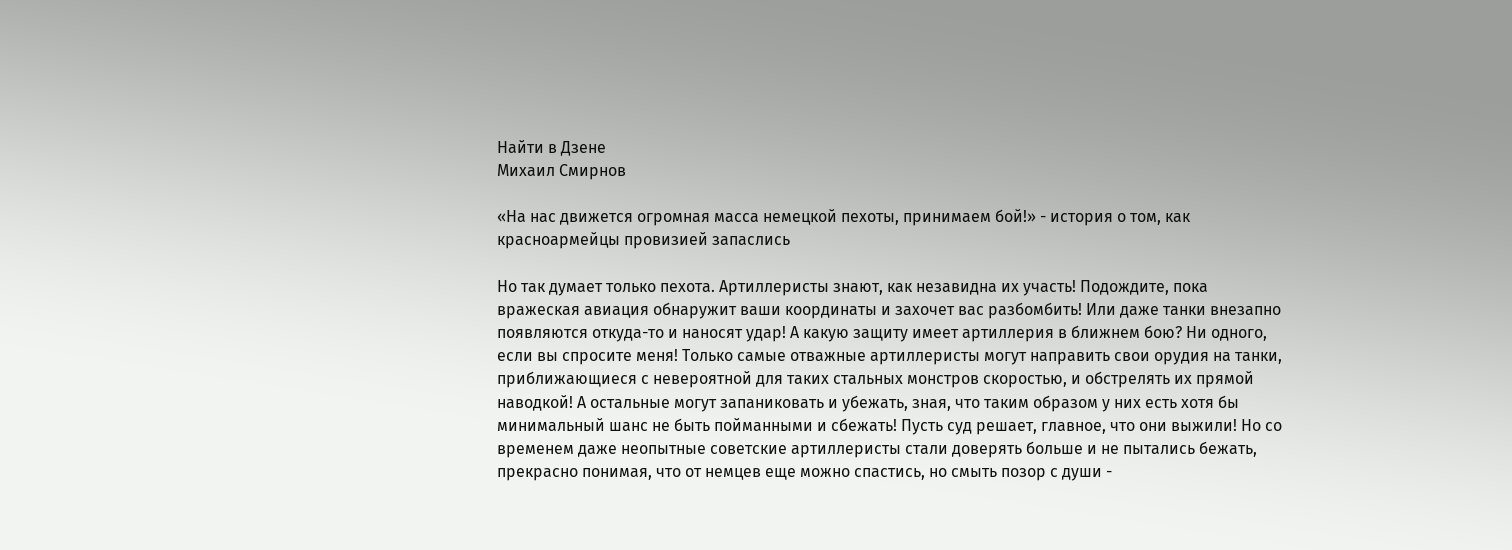Найти в Дзене
Михаил Смирнов

«На нас движется огромная масса немецкой пехоты, принимаем бой!» - история о том, как красноармейцы провизией запаслись

Но так думает только пехота. Артиллеристы знают, как незавидна их участь! Подождите, пока вражеская авиация обнаружит ваши координаты и захочет вас разбомбить! Или даже танки внезапно появляются откуда-то и наносят удар! А какую защиту имеет артиллерия в ближнем бою? Ни одного, если вы спросите меня! Только самые отважные артиллеристы могут направить свои орудия на танки, приближающиеся с невероятной для таких стальных монстров скоростью, и обстрелять их прямой наводкой! А остальные могут запаниковать и убежать, зная, что таким образом у них есть хотя бы минимальный шанс не быть пойманными и сбежать! Пусть суд решает, главное, что они выжили! Но со временем даже неопытные советские артиллеристы стали доверять больше и не пытались бежать, прекрасно понимая, что от немцев еще можно спастись, но смыть позор с души -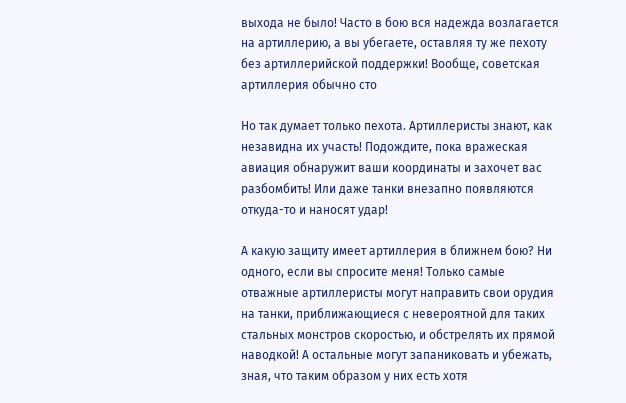выхода не было! Часто в бою вся надежда возлагается на артиллерию, а вы убегаете, оставляя ту же пехоту без артиллерийской поддержки! Вообще, советская артиллерия обычно сто

Но так думает только пехота. Артиллеристы знают, как незавидна их участь! Подождите, пока вражеская авиация обнаружит ваши координаты и захочет вас разбомбить! Или даже танки внезапно появляются откуда-то и наносят удар!

А какую защиту имеет артиллерия в ближнем бою? Ни одного, если вы спросите меня! Только самые отважные артиллеристы могут направить свои орудия на танки, приближающиеся с невероятной для таких стальных монстров скоростью, и обстрелять их прямой наводкой! А остальные могут запаниковать и убежать, зная, что таким образом у них есть хотя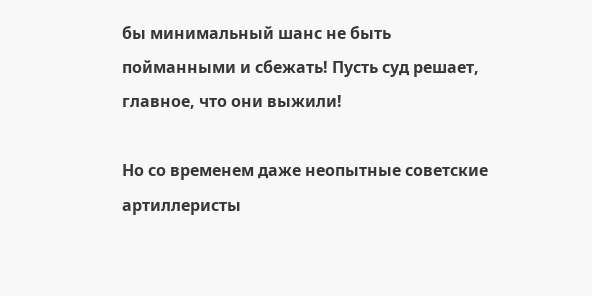бы минимальный шанс не быть пойманными и сбежать! Пусть суд решает, главное, что они выжили!

Но со временем даже неопытные советские артиллеристы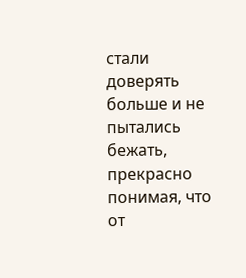стали доверять больше и не пытались бежать, прекрасно понимая, что от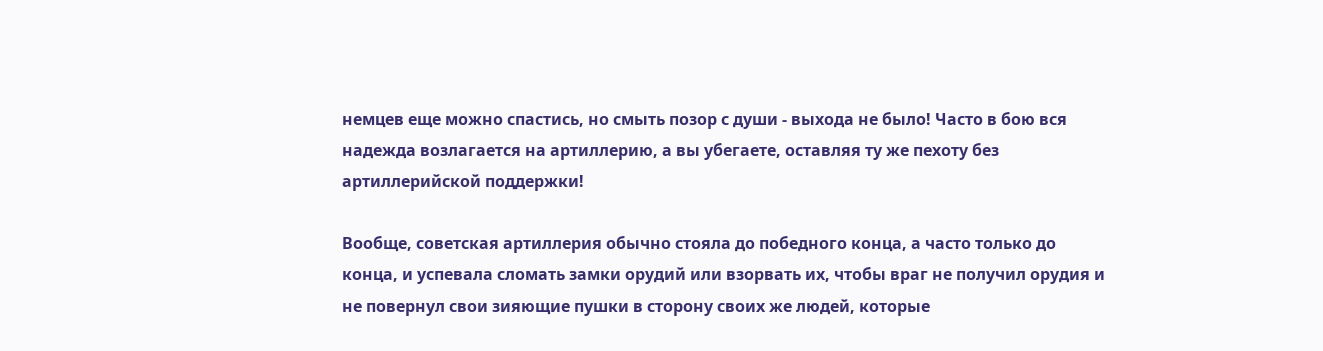немцев еще можно спастись, но смыть позор с души - выхода не было! Часто в бою вся надежда возлагается на артиллерию, а вы убегаете, оставляя ту же пехоту без артиллерийской поддержки!

Вообще, советская артиллерия обычно стояла до победного конца, а часто только до конца, и успевала сломать замки орудий или взорвать их, чтобы враг не получил орудия и не повернул свои зияющие пушки в сторону своих же людей, которые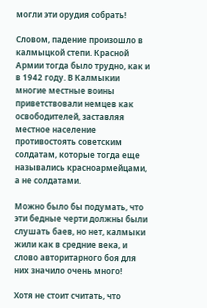могли эти орудия собрать!

Словом, падение произошло в калмыцкой степи. Красной Армии тогда было трудно, как и в 1942 году. В Калмыкии многие местные воины приветствовали немцев как освободителей, заставляя местное население противостоять советским солдатам, которые тогда еще назывались красноармейцами, а не солдатами.

Можно было бы подумать, что эти бедные черти должны были слушать баев, но нет, калмыки жили как в средние века, и слово авторитарного боя для них значило очень много!

Хотя не стоит считать, что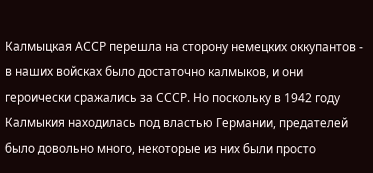Калмыцкая АССР перешла на сторону немецких оккупантов - в наших войсках было достаточно калмыков, и они героически сражались за СССР. Но поскольку в 1942 году Калмыкия находилась под властью Германии, предателей было довольно много, некоторые из них были просто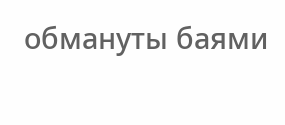обмануты баями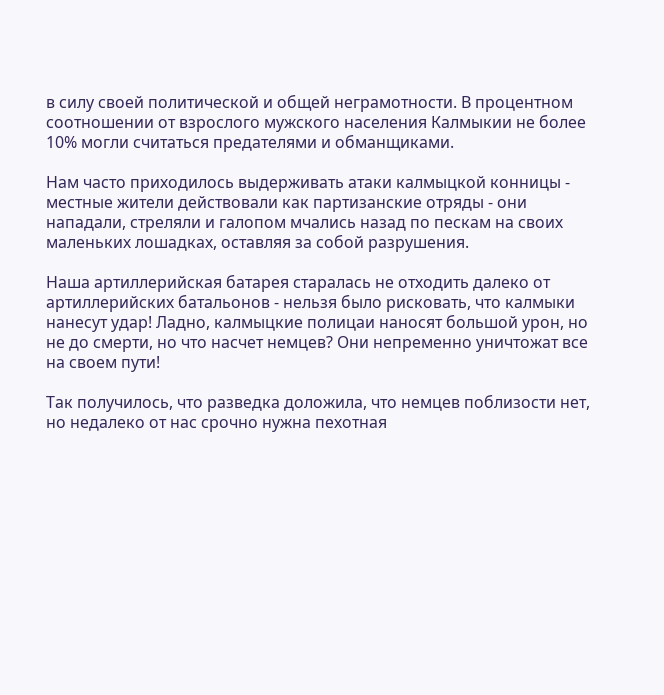в силу своей политической и общей неграмотности. В процентном соотношении от взрослого мужского населения Калмыкии не более 10% могли считаться предателями и обманщиками.

Нам часто приходилось выдерживать атаки калмыцкой конницы - местные жители действовали как партизанские отряды - они нападали, стреляли и галопом мчались назад по пескам на своих маленьких лошадках, оставляя за собой разрушения.

Наша артиллерийская батарея старалась не отходить далеко от артиллерийских батальонов - нельзя было рисковать, что калмыки нанесут удар! Ладно, калмыцкие полицаи наносят большой урон, но не до смерти, но что насчет немцев? Они непременно уничтожат все на своем пути!

Так получилось, что разведка доложила, что немцев поблизости нет, но недалеко от нас срочно нужна пехотная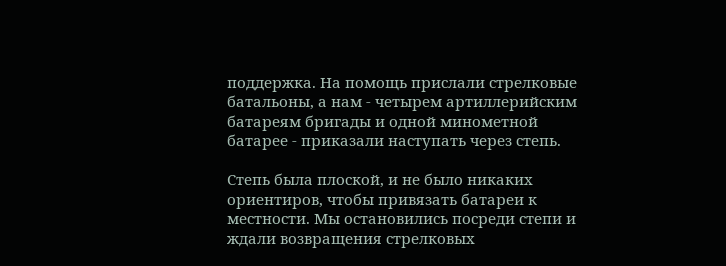поддержка. На помощь прислали стрелковые батальоны, а нам - четырем артиллерийским батареям бригады и одной минометной батарее - приказали наступать через степь.

Степь была плоской, и не было никаких ориентиров, чтобы привязать батареи к местности. Мы остановились посреди степи и ждали возвращения стрелковых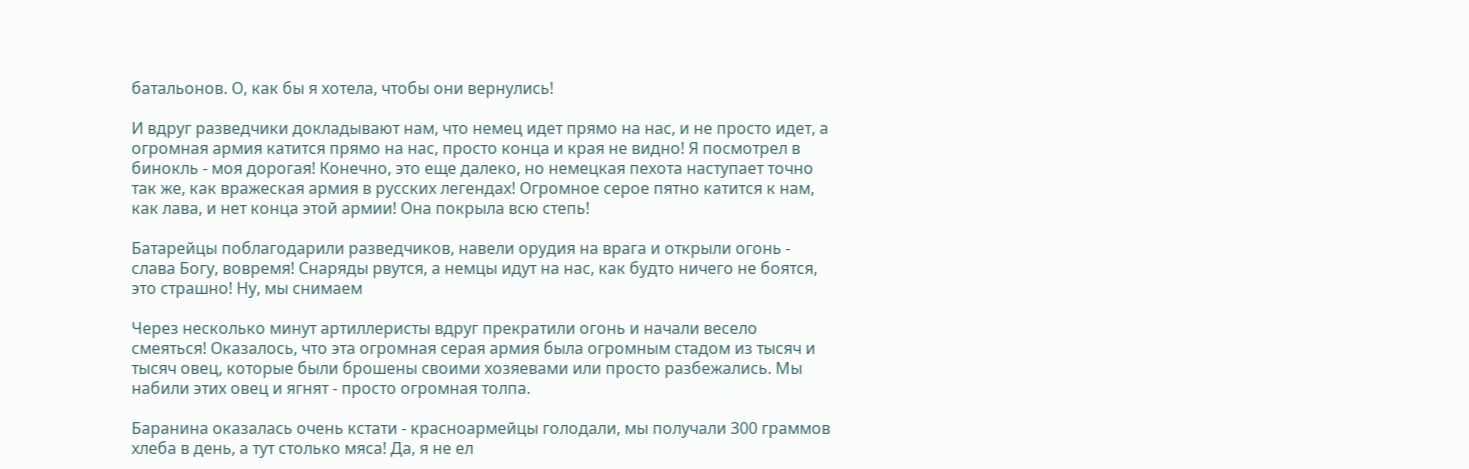батальонов. О, как бы я хотела, чтобы они вернулись!

И вдруг разведчики докладывают нам, что немец идет прямо на нас, и не просто идет, а огромная армия катится прямо на нас, просто конца и края не видно! Я посмотрел в бинокль - моя дорогая! Конечно, это еще далеко, но немецкая пехота наступает точно так же, как вражеская армия в русских легендах! Огромное серое пятно катится к нам, как лава, и нет конца этой армии! Она покрыла всю степь!

Батарейцы поблагодарили разведчиков, навели орудия на врага и открыли огонь - слава Богу, вовремя! Снаряды рвутся, а немцы идут на нас, как будто ничего не боятся, это страшно! Ну, мы снимаем

Через несколько минут артиллеристы вдруг прекратили огонь и начали весело смеяться! Оказалось, что эта огромная серая армия была огромным стадом из тысяч и тысяч овец, которые были брошены своими хозяевами или просто разбежались. Мы набили этих овец и ягнят - просто огромная толпа.

Баранина оказалась очень кстати - красноармейцы голодали, мы получали 300 граммов хлеба в день, а тут столько мяса! Да, я не ел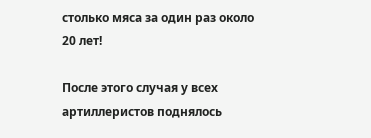столько мяса за один раз около 20 лет!

После этого случая у всех артиллеристов поднялось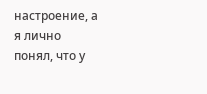настроение, а я лично понял, что у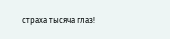страха тысяча глаз!